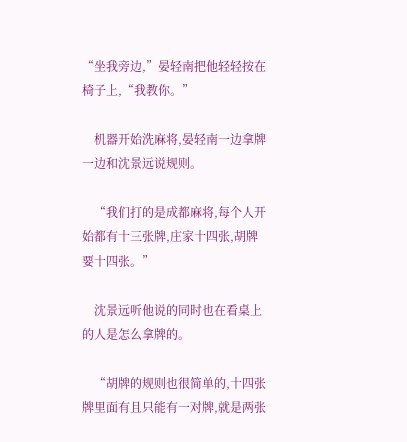“坐我旁边,”晏轻南把他轻轻按在椅子上,“我教你。”

    机器开始洗麻将,晏轻南一边拿牌一边和沈景远说规则。

    “我们打的是成都麻将,每个人开始都有十三张牌,庄家十四张,胡牌要十四张。”

    沈景远听他说的同时也在看桌上的人是怎么拿牌的。

    “胡牌的规则也很简单的,十四张牌里面有且只能有一对牌,就是两张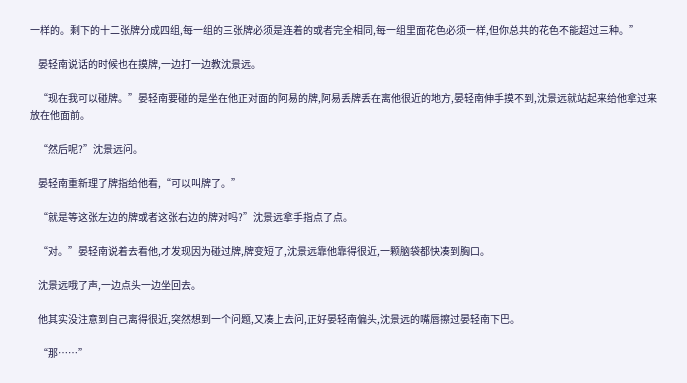一样的。剩下的十二张牌分成四组,每一组的三张牌必须是连着的或者完全相同,每一组里面花色必须一样,但你总共的花色不能超过三种。”

    晏轻南说话的时候也在摸牌,一边打一边教沈景远。

    “现在我可以碰牌。”晏轻南要碰的是坐在他正对面的阿易的牌,阿易丢牌丢在离他很近的地方,晏轻南伸手摸不到,沈景远就站起来给他拿过来放在他面前。

    “然后呢?”沈景远问。

    晏轻南重新理了牌指给他看,“可以叫牌了。”

    “就是等这张左边的牌或者这张右边的牌对吗?”沈景远拿手指点了点。

    “对。”晏轻南说着去看他,才发现因为碰过牌,牌变短了,沈景远靠他靠得很近,一颗脑袋都快凑到胸口。

    沈景远哦了声,一边点头一边坐回去。

    他其实没注意到自己离得很近,突然想到一个问题,又凑上去问,正好晏轻南偏头,沈景远的嘴唇擦过晏轻南下巴。

    “那……”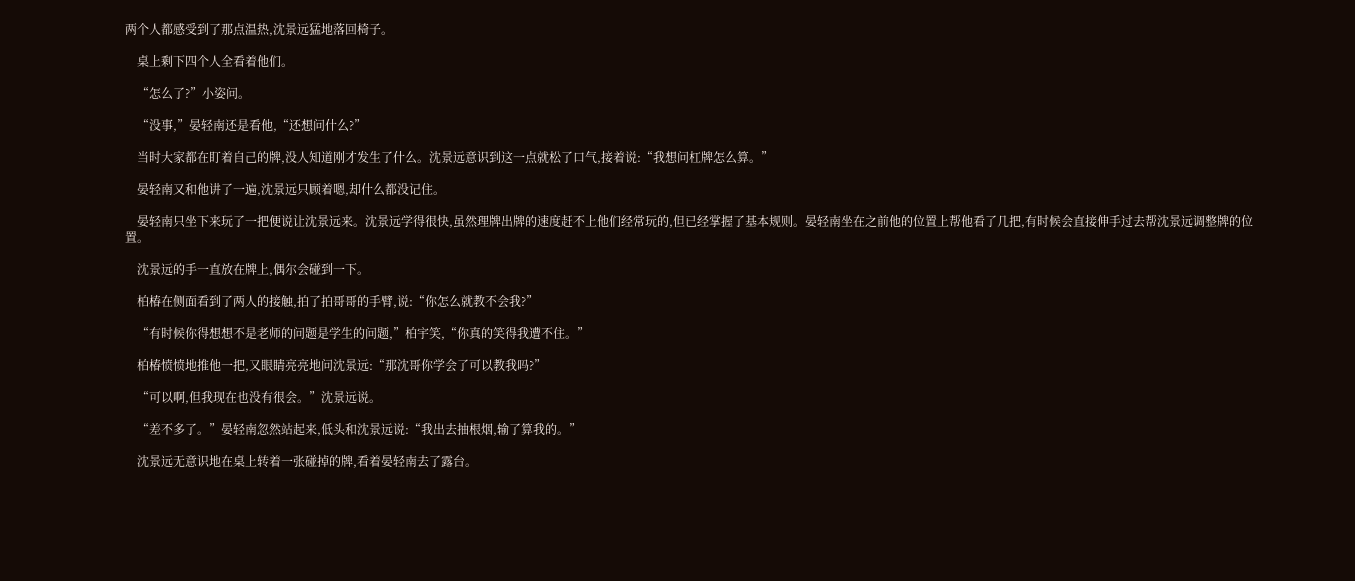两个人都感受到了那点温热,沈景远猛地落回椅子。

    桌上剩下四个人全看着他们。

    “怎么了?”小姿问。

    “没事,”晏轻南还是看他,“还想问什么?”

    当时大家都在盯着自己的牌,没人知道刚才发生了什么。沈景远意识到这一点就松了口气,接着说:“我想问杠牌怎么算。”

    晏轻南又和他讲了一遍,沈景远只顾着嗯,却什么都没记住。

    晏轻南只坐下来玩了一把便说让沈景远来。沈景远学得很快,虽然理牌出牌的速度赶不上他们经常玩的,但已经掌握了基本规则。晏轻南坐在之前他的位置上帮他看了几把,有时候会直接伸手过去帮沈景远调整牌的位置。

    沈景远的手一直放在牌上,偶尔会碰到一下。

    柏椿在侧面看到了两人的接触,拍了拍哥哥的手臂,说:“你怎么就教不会我?”

    “有时候你得想想不是老师的问题是学生的问题,”柏宇笑,“你真的笑得我遭不住。”

    柏椿愤愤地推他一把,又眼睛亮亮地问沈景远:“那沈哥你学会了可以教我吗?”

    “可以啊,但我现在也没有很会。”沈景远说。

    “差不多了。”晏轻南忽然站起来,低头和沈景远说:“我出去抽根烟,输了算我的。”

    沈景远无意识地在桌上转着一张碰掉的牌,看着晏轻南去了露台。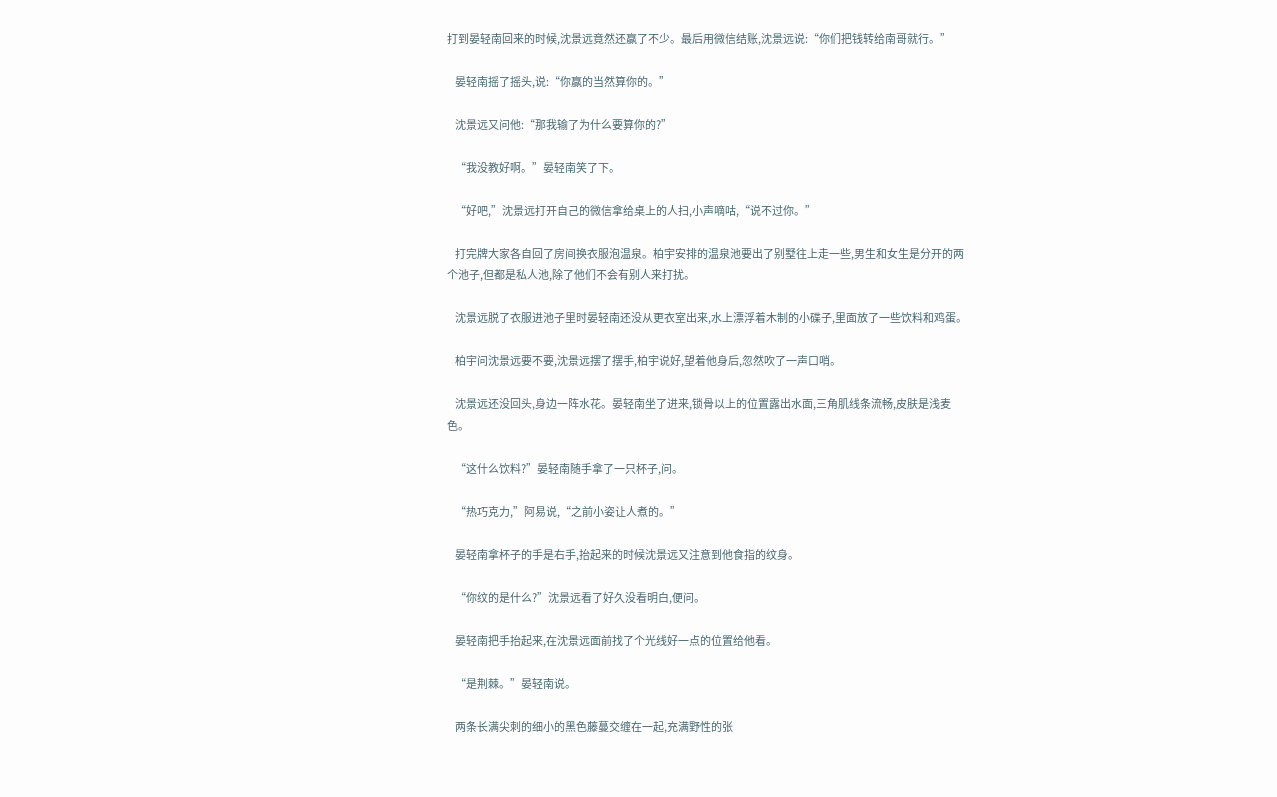打到晏轻南回来的时候,沈景远竟然还赢了不少。最后用微信结账,沈景远说:“你们把钱转给南哥就行。”

    晏轻南摇了摇头,说:“你赢的当然算你的。”

    沈景远又问他:“那我输了为什么要算你的?”

    “我没教好啊。”晏轻南笑了下。

    “好吧,”沈景远打开自己的微信拿给桌上的人扫,小声嘀咕,“说不过你。”

    打完牌大家各自回了房间换衣服泡温泉。柏宇安排的温泉池要出了别墅往上走一些,男生和女生是分开的两个池子,但都是私人池,除了他们不会有别人来打扰。

    沈景远脱了衣服进池子里时晏轻南还没从更衣室出来,水上漂浮着木制的小碟子,里面放了一些饮料和鸡蛋。

    柏宇问沈景远要不要,沈景远摆了摆手,柏宇说好,望着他身后,忽然吹了一声口哨。

    沈景远还没回头,身边一阵水花。晏轻南坐了进来,锁骨以上的位置露出水面,三角肌线条流畅,皮肤是浅麦色。

    “这什么饮料?”晏轻南随手拿了一只杯子,问。

    “热巧克力,”阿易说,“之前小姿让人煮的。”

    晏轻南拿杯子的手是右手,抬起来的时候沈景远又注意到他食指的纹身。

    “你纹的是什么?”沈景远看了好久没看明白,便问。

    晏轻南把手抬起来,在沈景远面前找了个光线好一点的位置给他看。

    “是荆棘。”晏轻南说。

    两条长满尖刺的细小的黑色藤蔓交缠在一起,充满野性的张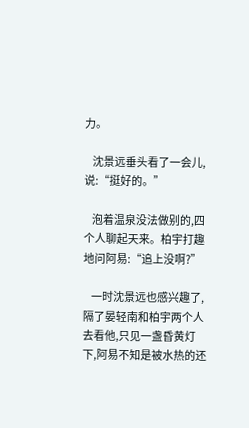力。

    沈景远垂头看了一会儿,说:“挺好的。”

    泡着温泉没法做别的,四个人聊起天来。柏宇打趣地问阿易:“追上没啊?”

    一时沈景远也感兴趣了,隔了晏轻南和柏宇两个人去看他,只见一盏昏黄灯下,阿易不知是被水热的还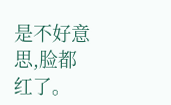是不好意思,脸都红了。